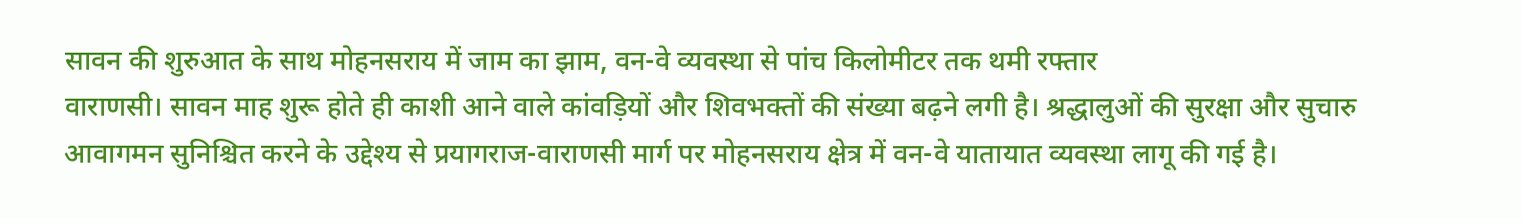सावन की शुरुआत के साथ मोहनसराय में जाम का झाम, वन-वे व्यवस्था से पांच किलोमीटर तक थमी रफ्तार
वाराणसी। सावन माह शुरू होते ही काशी आने वाले कांवड़ियों और शिवभक्तों की संख्या बढ़ने लगी है। श्रद्धालुओं की सुरक्षा और सुचारु आवागमन सुनिश्चित करने के उद्देश्य से प्रयागराज-वाराणसी मार्ग पर मोहनसराय क्षेत्र में वन-वे यातायात व्यवस्था लागू की गई है।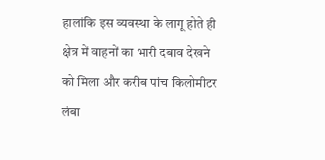हालांकि इस व्यवस्था के लागू होते ही क्षेत्र में वाहनों का भारी दबाव देखने को मिला और करीब पांच किलोमीटर लंबा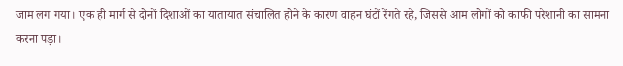जाम लग गया। एक ही मार्ग से दोनों दिशाओं का यातायात संचालित होने के कारण वाहन घंटों रेंगते रहे, जिससे आम लोगों को काफी परेशानी का सामना करना पड़ा।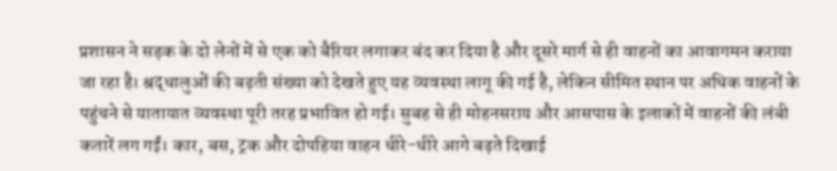प्रशासन ने सड़क के दो लेनों में से एक को बैरियर लगाकर बंद कर दिया है और दूसरे मार्ग से ही वाहनों का आवागमन कराया जा रहा है। श्रद्धालुओं की बढ़ती संख्या को देखते हुए यह व्यवस्था लागू की गई है, लेकिन सीमित स्थान पर अधिक वाहनों के पहुंचने से यातायात व्यवस्था पूरी तरह प्रभावित हो गई। सुबह से ही मोहनसराय और आसपास के इलाकों में वाहनों की लंबी कतारें लग गईं। कार, बस, ट्रक और दोपहिया वाहन धीरे-धीरे आगे बढ़ते दिखाई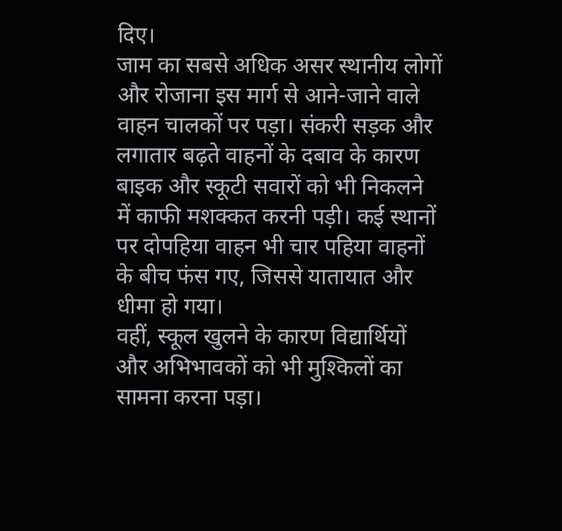दिए।
जाम का सबसे अधिक असर स्थानीय लोगों और रोजाना इस मार्ग से आने-जाने वाले वाहन चालकों पर पड़ा। संकरी सड़क और लगातार बढ़ते वाहनों के दबाव के कारण बाइक और स्कूटी सवारों को भी निकलने में काफी मशक्कत करनी पड़ी। कई स्थानों पर दोपहिया वाहन भी चार पहिया वाहनों के बीच फंस गए, जिससे यातायात और धीमा हो गया।
वहीं, स्कूल खुलने के कारण विद्यार्थियों और अभिभावकों को भी मुश्किलों का सामना करना पड़ा।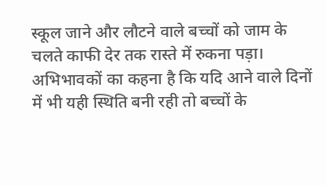स्कूल जाने और लौटने वाले बच्चों को जाम के चलते काफी देर तक रास्ते में रुकना पड़ा। अभिभावकों का कहना है कि यदि आने वाले दिनों में भी यही स्थिति बनी रही तो बच्चों के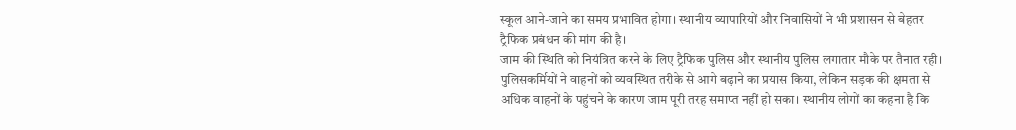स्कूल आने-जाने का समय प्रभावित होगा। स्थानीय व्यापारियों और निवासियों ने भी प्रशासन से बेहतर ट्रैफिक प्रबंधन की मांग की है।
जाम की स्थिति को नियंत्रित करने के लिए ट्रैफिक पुलिस और स्थानीय पुलिस लगातार मौके पर तैनात रही। पुलिसकर्मियों ने वाहनों को व्यवस्थित तरीके से आगे बढ़ाने का प्रयास किया, लेकिन सड़क की क्षमता से अधिक वाहनों के पहुंचने के कारण जाम पूरी तरह समाप्त नहीं हो सका। स्थानीय लोगों का कहना है कि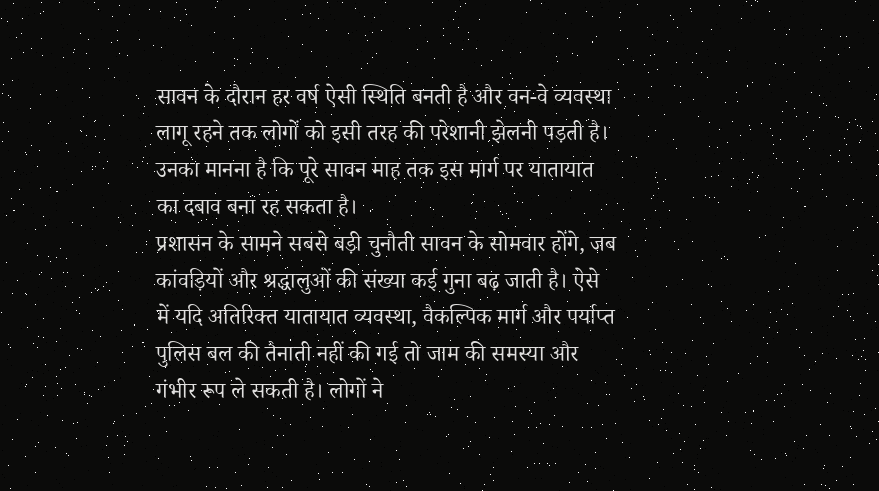सावन के दौरान हर वर्ष ऐसी स्थिति बनती है और वन-वे व्यवस्था लागू रहने तक लोगों को इसी तरह की परेशानी झेलनी पड़ती है। उनका मानना है कि पूरे सावन माह तक इस मार्ग पर यातायात का दबाव बना रह सकता है।
प्रशासन के सामने सबसे बड़ी चुनौती सावन के सोमवार होंगे, जब कांवड़ियों और श्रद्धालुओं की संख्या कई गुना बढ़ जाती है। ऐसे में यदि अतिरिक्त यातायात व्यवस्था, वैकल्पिक मार्ग और पर्याप्त पुलिस बल की तैनाती नहीं की गई तो जाम की समस्या और गंभीर रूप ले सकती है। लोगों ने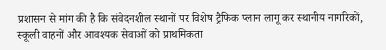प्रशासन से मांग की है कि संवेदनशील स्थानों पर विशेष ट्रैफिक प्लान लागू कर स्थानीय नागरिकों, स्कूली वाहनों और आवश्यक सेवाओं को प्राथमिकता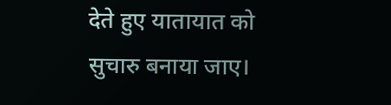देते हुए यातायात को सुचारु बनाया जाए।